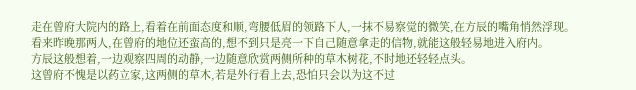走在曾府大院内的路上,看着在前面态度和顺,弯腰低眉的领路下人,一抹不易察觉的微笑,在方辰的嘴角悄然浮现。
看来昨晚那两人,在曾府的地位还蛮高的,想不到只是亮一下自己随意拿走的信物,就能这般轻易地进入府内。
方辰这般想着,一边观察四周的动静,一边随意欣赏两侧所种的草木树花,不时地还轻轻点头。
这曾府不愧是以药立家,这两侧的草木,若是外行看上去,恐怕只会以为这不过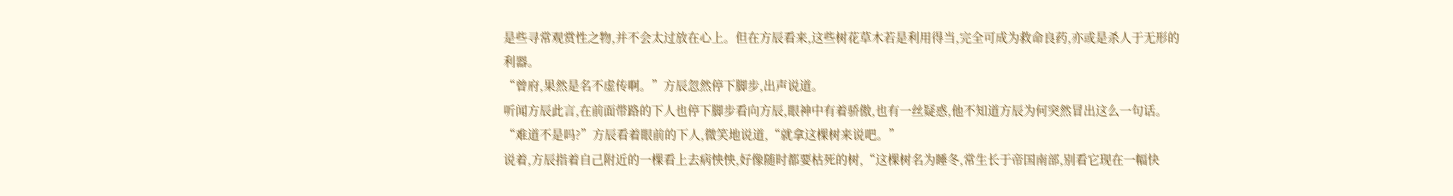是些寻常观赏性之物,并不会太过放在心上。但在方辰看来,这些树花草木若是利用得当,完全可成为救命良药,亦或是杀人于无形的利器。
“曾府,果然是名不虚传啊。”方辰忽然停下脚步,出声说道。
听闻方辰此言,在前面带路的下人也停下脚步看向方辰,眼神中有着骄傲,也有一丝疑惑,他不知道方辰为何突然冒出这么一句话。
“难道不是吗?”方辰看着眼前的下人,微笑地说道,“就拿这棵树来说吧。”
说着,方辰指着自己附近的一棵看上去病怏怏,好像随时都要枯死的树,“这棵树名为睡冬,常生长于帝国南部,别看它现在一幅快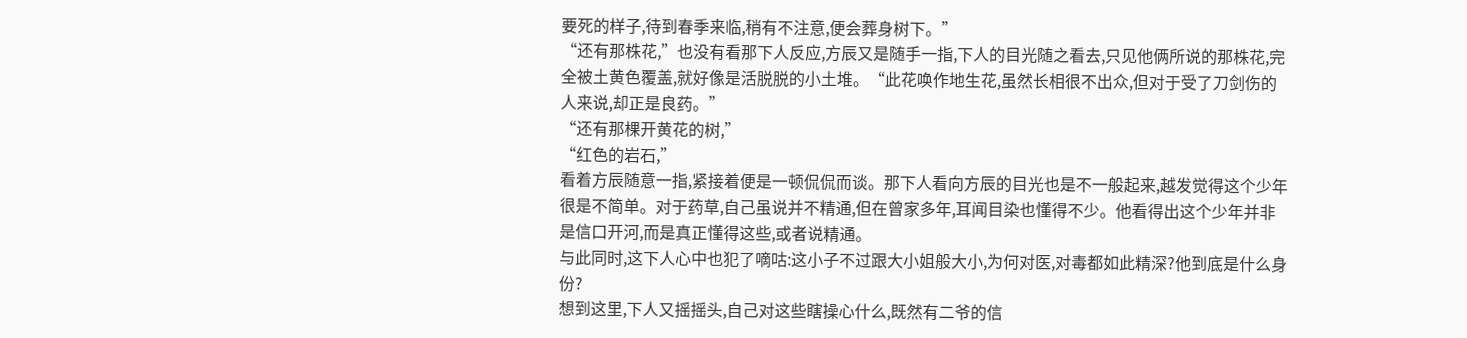要死的样子,待到春季来临,稍有不注意,便会葬身树下。”
“还有那株花,”也没有看那下人反应,方辰又是随手一指,下人的目光随之看去,只见他俩所说的那株花,完全被土黄色覆盖,就好像是活脱脱的小土堆。“此花唤作地生花,虽然长相很不出众,但对于受了刀剑伤的人来说,却正是良药。”
“还有那棵开黄花的树,”
“红色的岩石,”
看着方辰随意一指,紧接着便是一顿侃侃而谈。那下人看向方辰的目光也是不一般起来,越发觉得这个少年很是不简单。对于药草,自己虽说并不精通,但在曾家多年,耳闻目染也懂得不少。他看得出这个少年并非是信口开河,而是真正懂得这些,或者说精通。
与此同时,这下人心中也犯了嘀咕:这小子不过跟大小姐般大小,为何对医,对毒都如此精深?他到底是什么身份?
想到这里,下人又摇摇头,自己对这些瞎操心什么,既然有二爷的信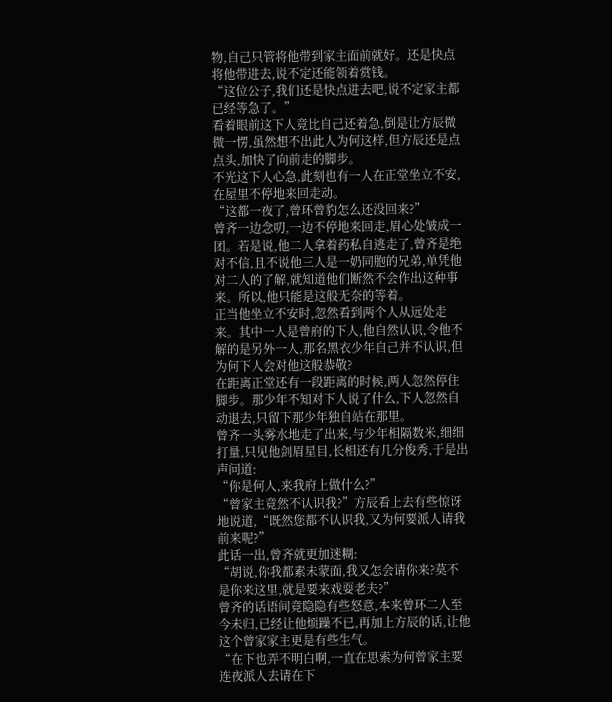物,自己只管将他带到家主面前就好。还是快点将他带进去,说不定还能领着赏钱。
“这位公子,我们还是快点进去吧,说不定家主都已经等急了。”
看着眼前这下人竟比自己还着急,倒是让方辰微微一愣,虽然想不出此人为何这样,但方辰还是点点头,加快了向前走的脚步。
不光这下人心急,此刻也有一人在正堂坐立不安,在屋里不停地来回走动。
“这都一夜了,曾环曾豹怎么还没回来?”
曾齐一边念叨,一边不停地来回走,眉心处皱成一团。若是说,他二人拿着药私自逃走了,曾齐是绝对不信,且不说他三人是一奶同胞的兄弟,单凭他对二人的了解,就知道他们断然不会作出这种事来。所以,他只能是这般无奈的等着。
正当他坐立不安时,忽然看到两个人从远处走来。其中一人是曾府的下人,他自然认识,令他不解的是另外一人,那名黑衣少年自己并不认识,但为何下人会对他这般恭敬?
在距离正堂还有一段距离的时候,两人忽然停住脚步。那少年不知对下人说了什么,下人忽然自动退去,只留下那少年独自站在那里。
曾齐一头雾水地走了出来,与少年相隔数米,细细打量,只见他剑眉星目,长相还有几分俊秀,于是出声问道:
“你是何人,来我府上做什么?”
“曾家主竟然不认识我?”方辰看上去有些惊讶地说道,“既然您都不认识我,又为何要派人请我前来呢?”
此话一出,曾齐就更加迷糊:
“胡说,你我都素未蒙面,我又怎会请你来?莫不是你来这里,就是要来戏耍老夫?”
曾齐的话语间竟隐隐有些怒意,本来曾环二人至今未归,已经让他烦躁不已,再加上方辰的话,让他这个曾家家主更是有些生气。
“在下也弄不明白啊,一直在思索为何曾家主要连夜派人去请在下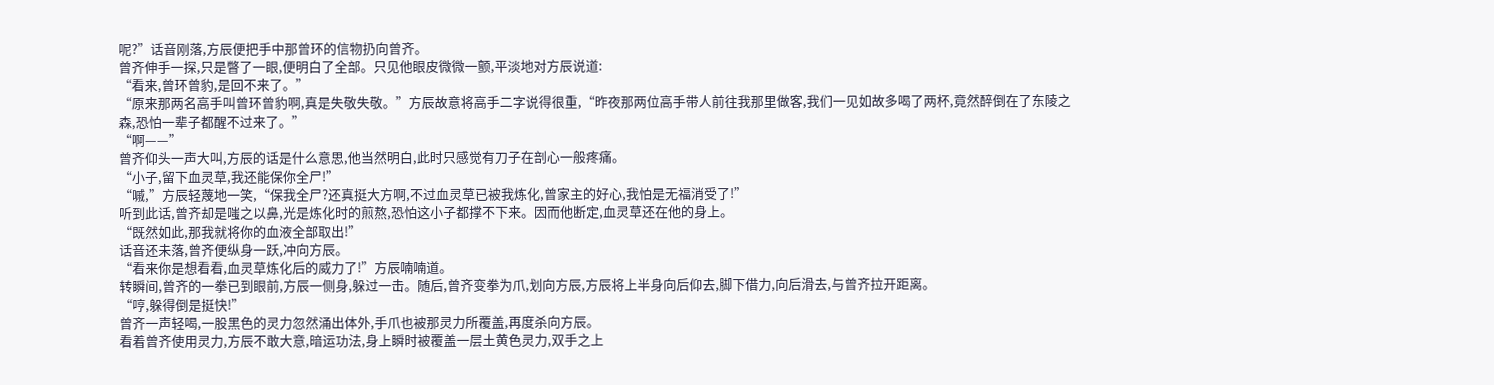呢?”话音刚落,方辰便把手中那曾环的信物扔向曾齐。
曾齐伸手一探,只是瞥了一眼,便明白了全部。只见他眼皮微微一颤,平淡地对方辰说道:
“看来,曾环曾豹,是回不来了。”
“原来那两名高手叫曾环曾豹啊,真是失敬失敬。”方辰故意将高手二字说得很重,“昨夜那两位高手带人前往我那里做客,我们一见如故多喝了两杯,竟然醉倒在了东陵之森,恐怕一辈子都醒不过来了。”
“啊——”
曾齐仰头一声大叫,方辰的话是什么意思,他当然明白,此时只感觉有刀子在剖心一般疼痛。
“小子,留下血灵草,我还能保你全尸!”
“嘁,”方辰轻蔑地一笑,“保我全尸?还真挺大方啊,不过血灵草已被我炼化,曾家主的好心,我怕是无福消受了!”
听到此话,曾齐却是嗤之以鼻,光是炼化时的煎熬,恐怕这小子都撑不下来。因而他断定,血灵草还在他的身上。
“既然如此,那我就将你的血液全部取出!”
话音还未落,曾齐便纵身一跃,冲向方辰。
“看来你是想看看,血灵草炼化后的威力了!”方辰喃喃道。
转瞬间,曾齐的一拳已到眼前,方辰一侧身,躲过一击。随后,曾齐变拳为爪,划向方辰,方辰将上半身向后仰去,脚下借力,向后滑去,与曾齐拉开距离。
“哼,躲得倒是挺快!”
曾齐一声轻喝,一股黑色的灵力忽然涌出体外,手爪也被那灵力所覆盖,再度杀向方辰。
看着曾齐使用灵力,方辰不敢大意,暗运功法,身上瞬时被覆盖一层土黄色灵力,双手之上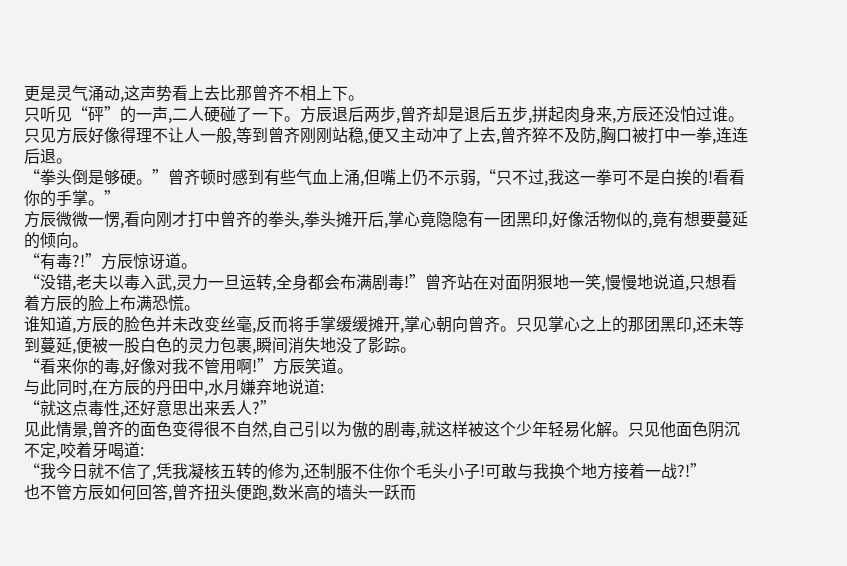更是灵气涌动,这声势看上去比那曾齐不相上下。
只听见“砰”的一声,二人硬碰了一下。方辰退后两步,曾齐却是退后五步,拼起肉身来,方辰还没怕过谁。只见方辰好像得理不让人一般,等到曾齐刚刚站稳,便又主动冲了上去,曾齐猝不及防,胸口被打中一拳,连连后退。
“拳头倒是够硬。”曾齐顿时感到有些气血上涌,但嘴上仍不示弱,“只不过,我这一拳可不是白挨的!看看你的手掌。”
方辰微微一愣,看向刚才打中曾齐的拳头,拳头摊开后,掌心竟隐隐有一团黑印,好像活物似的,竟有想要蔓延的倾向。
“有毒?!”方辰惊讶道。
“没错,老夫以毒入武,灵力一旦运转,全身都会布满剧毒!”曾齐站在对面阴狠地一笑,慢慢地说道,只想看着方辰的脸上布满恐慌。
谁知道,方辰的脸色并未改变丝毫,反而将手掌缓缓摊开,掌心朝向曾齐。只见掌心之上的那团黑印,还未等到蔓延,便被一股白色的灵力包裹,瞬间消失地没了影踪。
“看来你的毒,好像对我不管用啊!”方辰笑道。
与此同时,在方辰的丹田中,水月嫌弃地说道:
“就这点毒性,还好意思出来丢人?”
见此情景,曾齐的面色变得很不自然,自己引以为傲的剧毒,就这样被这个少年轻易化解。只见他面色阴沉不定,咬着牙喝道:
“我今日就不信了,凭我凝核五转的修为,还制服不住你个毛头小子!可敢与我换个地方接着一战?!”
也不管方辰如何回答,曾齐扭头便跑,数米高的墙头一跃而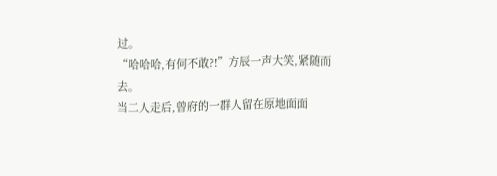过。
“哈哈哈,有何不敢?!”方辰一声大笑,紧随而去。
当二人走后,曾府的一群人留在原地面面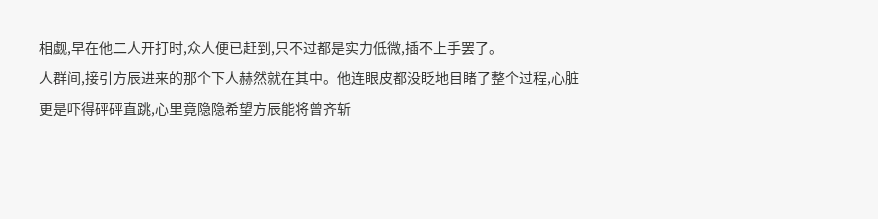相觑,早在他二人开打时,众人便已赶到,只不过都是实力低微,插不上手罢了。
人群间,接引方辰进来的那个下人赫然就在其中。他连眼皮都没眨地目睹了整个过程,心脏更是吓得砰砰直跳,心里竟隐隐希望方辰能将曾齐斩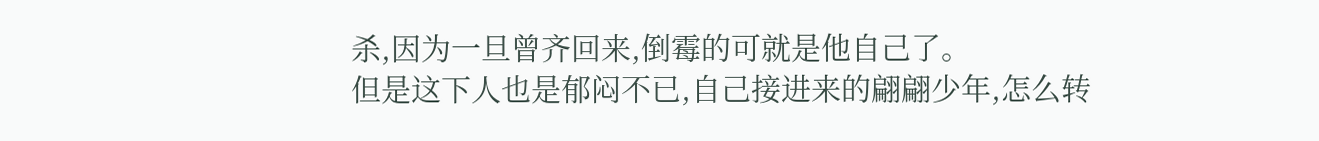杀,因为一旦曾齐回来,倒霉的可就是他自己了。
但是这下人也是郁闷不已,自己接进来的翩翩少年,怎么转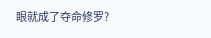眼就成了夺命修罗?